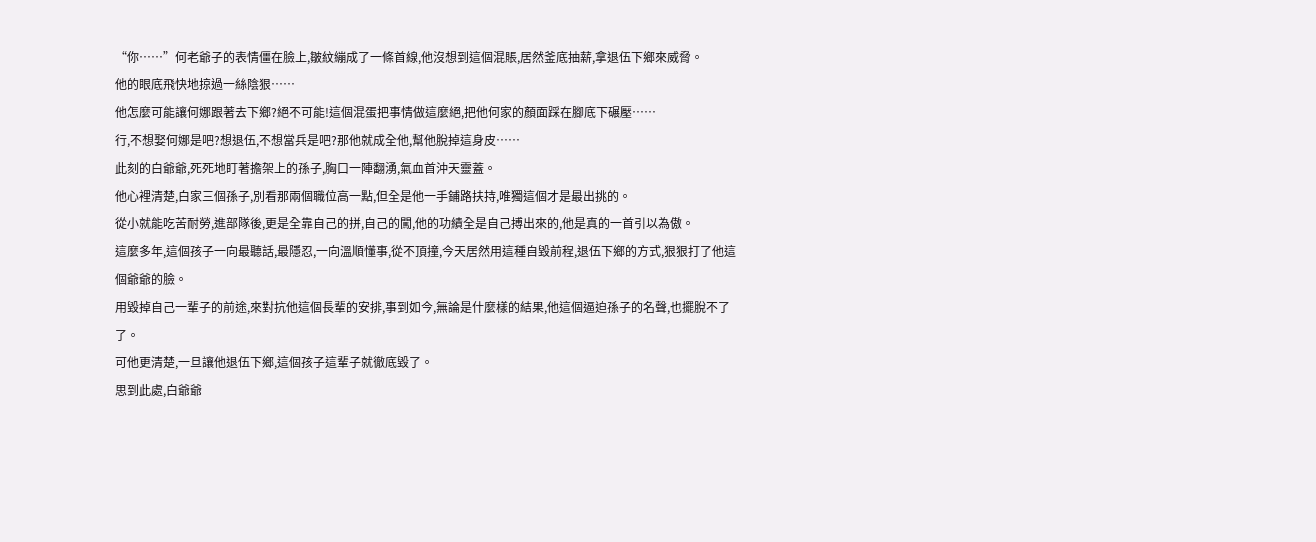“你……”何老爺子的表情僵在臉上,皺紋繃成了一條首線,他沒想到這個混賬,居然釜底抽薪,拿退伍下鄉來威脅。
他的眼底飛快地掠過一絲陰狠……
他怎麼可能讓何娜跟著去下鄉?絕不可能!這個混蛋把事情做這麼絕,把他何家的顏面踩在腳底下碾壓……
行,不想娶何娜是吧?想退伍,不想當兵是吧?那他就成全他,幫他脫掉這身皮……
此刻的白爺爺,死死地盯著擔架上的孫子,胸口一陣翻湧,氣血首沖天靈蓋。
他心裡清楚,白家三個孫子,別看那兩個職位高一點,但全是他一手鋪路扶持,唯獨這個才是最出挑的。
從小就能吃苦耐勞,進部隊後,更是全靠自己的拼,自己的闖,他的功績全是自己搏出來的,他是真的一首引以為傲。
這麼多年,這個孩子一向最聽話,最隱忍,一向溫順懂事,從不頂撞,今天居然用這種自毀前程,退伍下鄉的方式,狠狠打了他這個爺爺的臉。
用毀掉自己一輩子的前途,來對抗他這個長輩的安排,事到如今,無論是什麼樣的結果,他這個逼迫孫子的名聲,也擺脫不了了。
可他更清楚,一旦讓他退伍下鄉,這個孩子這輩子就徹底毀了。
思到此處,白爺爺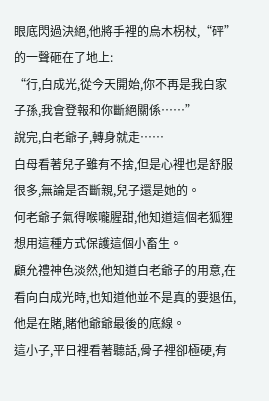眼底閃過決絕,他將手裡的烏木柺杖,“砰”的一聲砸在了地上:
“行,白成光,從今天開始,你不再是我白家子孫,我會登報和你斷絕關係……”
說完,白老爺子,轉身就走……
白母看著兒子雖有不捨,但是心裡也是舒服很多,無論是否斷親,兒子還是她的。
何老爺子氣得喉嚨腥甜,他知道這個老狐狸想用這種方式保護這個小畜生。
顧允禮神色淡然,他知道白老爺子的用意,在看向白成光時,也知道他並不是真的要退伍,他是在賭,賭他爺爺最後的底線。
這小子,平日裡看著聽話,骨子裡卻極硬,有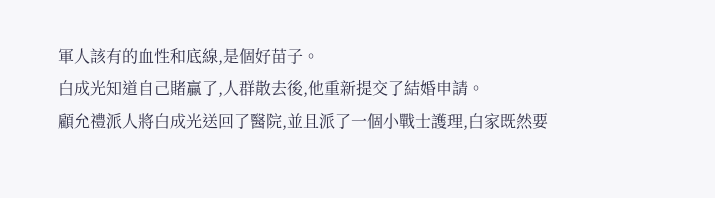軍人該有的血性和底線,是個好苗子。
白成光知道自己賭贏了,人群散去後,他重新提交了結婚申請。
顧允禮派人將白成光送回了醫院,並且派了一個小戰士護理,白家既然要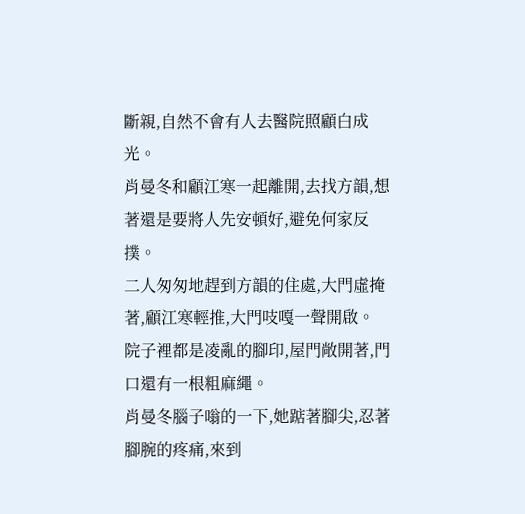斷親,自然不會有人去醫院照顧白成光。
肖曼冬和顧江寒一起離開,去找方韻,想著還是要將人先安頓好,避免何家反撲。
二人匆匆地趕到方韻的住處,大門虛掩著,顧江寒輕推,大門吱嘎一聲開啟。
院子裡都是凌亂的腳印,屋門敞開著,門口還有一根粗麻繩。
肖曼冬腦子嗡的一下,她踮著腳尖,忍著腳腕的疼痛,來到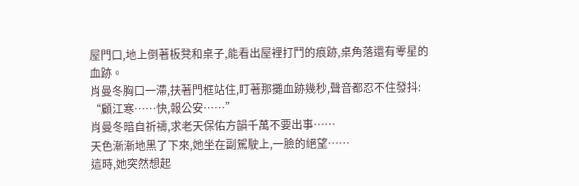屋門口,地上倒著板凳和桌子,能看出屋裡打鬥的痕跡,桌角落還有零星的血跡。
肖曼冬胸口一滯,扶著門框站住,盯著那攤血跡幾秒,聲音都忍不住發抖:
“顧江寒……快,報公安……”
肖曼冬暗自祈禱,求老天保佑方韻千萬不要出事……
天色漸漸地黑了下來,她坐在副駕駛上,一臉的絕望……
這時,她突然想起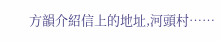方韻介紹信上的地址,河頭村……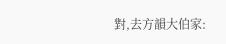對,去方韻大伯家: